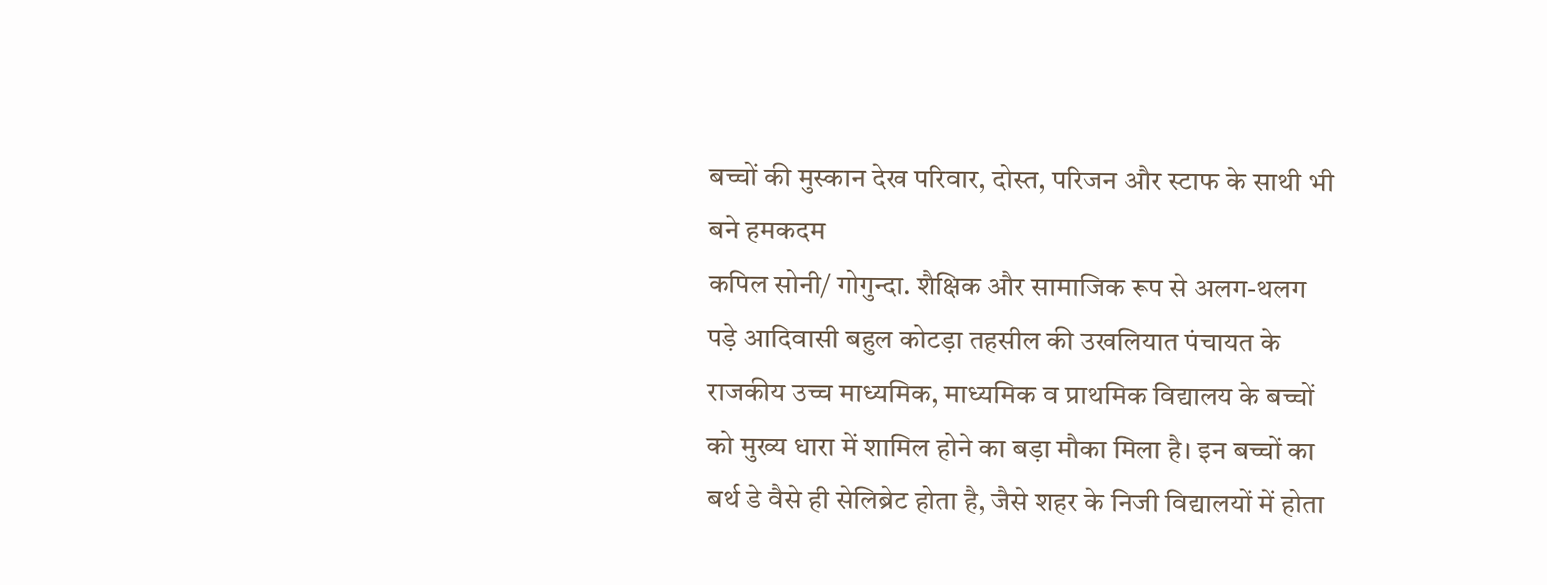बच्चों की मुस्कान देख परिवार, दोस्त, परिजन और स्टाफ के साथी भी बने हमकदम
कपिल सोनी/ गोगुन्दा. शैक्षिक और सामाजिक रूप से अलग-थलग पड़े आदिवासी बहुल कोटड़ा तहसील की उखलियात पंचायत के राजकीय उच्च माध्यमिक, माध्यमिक व प्राथमिक विद्यालय के बच्चों को मुख्य धारा में शामिल होने का बड़ा मौका मिला है। इन बच्चों का बर्थ डे वैसे ही सेलिब्रेट होता है, जैसे शहर के निजी विद्यालयों में होता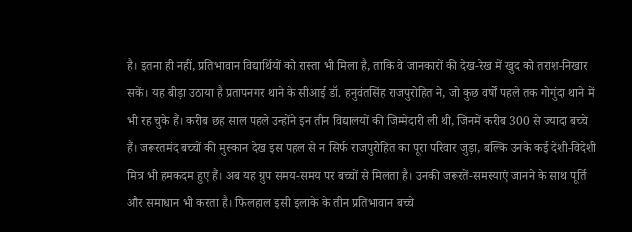है। इतना ही नहीं, प्रतिभावान विद्यार्थियों को रास्ता भी मिला है, ताकि वे जानकारों की देख-रेख में खुद को तराश-निखार सकें। यह बीड़ा उठाया है प्रतापनगर थाने के सीआई डॉ. हनुवंतसिंह राजपुरोहित ने, जो कुछ वर्षों पहले तक गोगुंदा थाने में भी रह चुके हैं। करीब छह साल पहले उन्होंने इन तीन विद्यालयों की जिम्मेदारी ली थी, जिनमें करीब 300 से ज्यादा बच्चे हैं। जरूरतमंद बच्चों की मुस्कान देख इस पहल से न सिर्फ राजपुरोहित का पूरा परिवार जुड़ा, बल्कि उनके कई देशी-विदेशी मित्र भी हमकदम हुए हैं। अब यह ग्रुप समय-समय पर बच्चों से मिलता है। उनकी जरूरतें-समस्याएं जानने के साथ पूर्ति और समाधान भी करता है। फिलहाल इसी इलाके के तीन प्रतिभावान बच्चे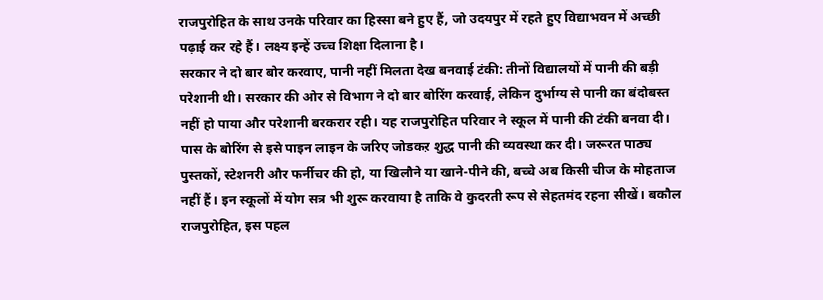राजपुरोहित के साथ उनके परिवार का हिस्सा बने हुए हैं, जो उदयपुर में रहते हुए विद्याभवन में अच्छी पढ़ाई कर रहे हैं। लक्ष्य इन्हें उच्च शिक्षा दिलाना है।
सरकार ने दो बार बोर करवाए, पानी नहीं मिलता देख बनवाई टंकी: तीनों विद्यालयों में पानी की बड़ी परेशानी थी। सरकार की ओर से विभाग ने दो बार बोरिंग करवाई, लेकिन दुर्भाग्य से पानी का बंदोबस्त नहीं हो पाया और परेशानी बरकरार रही। यह राजपुरोहित परिवार ने स्कूल में पानी की टंकी बनवा दी। पास के बोरिंग से इसे पाइन लाइन के जरिए जोडकऱ शुद्ध पानी की व्यवस्था कर दी। जरूरत पाठ्य पुस्तकों, स्टेशनरी और फर्नीचर की हो, या खिलौने या खाने-पीने की, बच्चे अब किसी चीज के मोहताज नहीं हैं। इन स्कूलों में योग सत्र भी शुरू करवाया है ताकि वे कुदरती रूप से सेहतमंद रहना सीखें। बकौल राजपुरोहित, इस पहल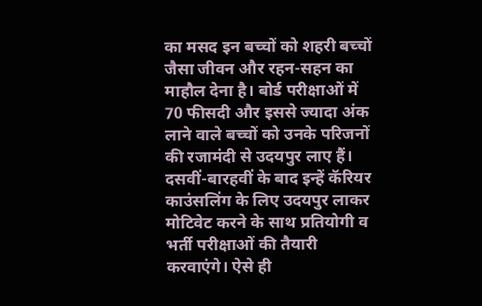का मसद इन बच्चों को शहरी बच्चों जैसा जीवन और रहन-सहन का माहौल देना है। बोर्ड परीक्षाओं में 70 फीसदी और इससे ज्यादा अंक लाने वाले बच्चों को उनके परिजनों की रजामंदी से उदयपुर लाए हैं। दसवीं-बारहवीं के बाद इन्हें कॅरियर काउंसलिंग के लिए उदयपुर लाकर मोटिवेट करने के साथ प्रतियोगी व भर्ती परीक्षाओं की तैयारी करवाएंगे। ऐसे ही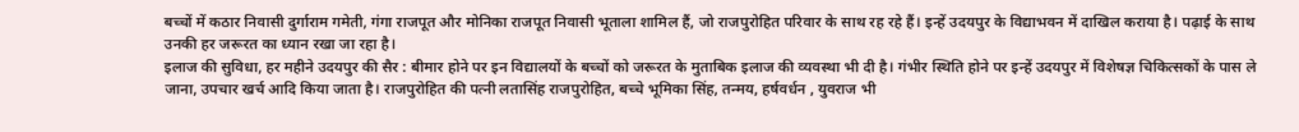बच्चों में कठार निवासी दुर्गाराम गमेती, गंगा राजपूत और मोनिका राजपूत निवासी भूताला शामिल हैं, जो राजपुरोहित परिवार के साथ रह रहे हैं। इन्हें उदयपुर के विद्याभवन में दाखिल कराया है। पढ़ाई के साथ उनकी हर जरूरत का ध्यान रखा जा रहा है।
इलाज की सुविधा, हर महीने उदयपुर की सैर : बीमार होने पर इन विद्यालयों के बच्चों को जरूरत के मुताबिक इलाज की व्यवस्था भी दी है। गंभीर स्थिति होने पर इन्हें उदयपुर में विशेषज्ञ चिकित्सकों के पास ले जाना, उपचार खर्च आदि किया जाता है। राजपुरोहित की पत्नी लतासिंह राजपुरोहित, बच्चे भूमिका सिंह, तन्मय, हर्षवर्धन , युवराज भी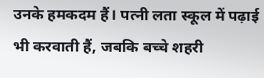उनके हमकदम हैं। पत्नी लता स्कूल में पढ़ाई भी करवाती हैं, जबकि बच्चे शहरी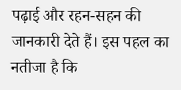पढ़ाई और रहन-सहन की जानकारी देते हैं। इस पहल का नतीजा है कि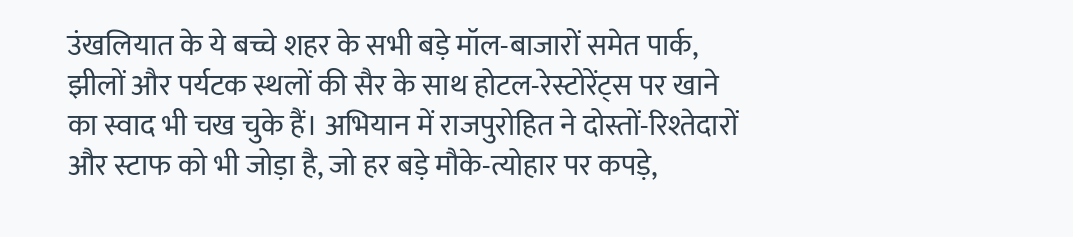उंखलियात के ये बच्चे शहर के सभी बड़े मॉल-बाजारों समेत पार्क, झीलों और पर्यटक स्थलों की सैर के साथ होटल-रेस्टोरेंट्स पर खाने का स्वाद भी चख चुके हैं। अभियान में राजपुरोहित ने दोस्तों-रिश्तेदारों और स्टाफ को भी जोड़ा है, जो हर बड़े मौके-त्योहार पर कपड़े,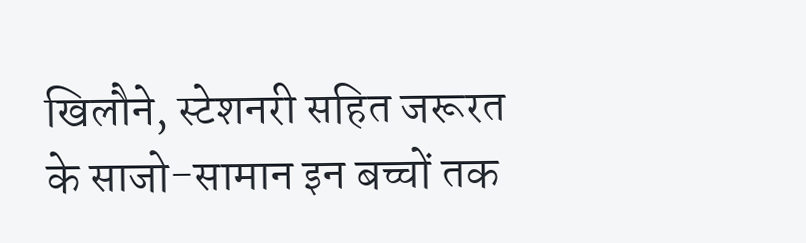खिलौने, स्टेशनरी सहित जरूरत के साजो-सामान इन बच्चों तक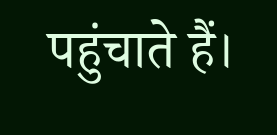पहुंचाते हैं।